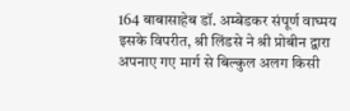164 बाबासाहेब डॉ. अम्बेडकर संपूर्ण वाघ्मय
इसके विपरीत, श्री लिंडसे ने श्री प्रोबीन द्वारा अपनाए गए मार्ग से बिल्कुल अलग किसी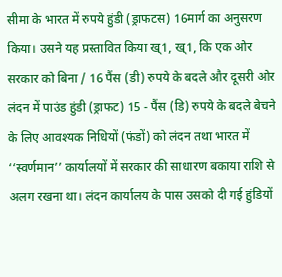सीमा के भारत में रुपये हुंडी (ड्राफटस) 16मार्ग का अनुसरण किया। उसने यह प्रस्तावित किया ख्1, ख्1, कि एक ओर सरकार को बिना / 16 पैंस (डी) रुपये के बदले और दूसरी ओर लंदन में पाउंड हुंडी (ड्राफट) 15 - पैंस (डि) रुपये के बदले बेचने के लिए आवश्यक निधियों (फंडों) को लंदन तथा भारत में ‘‘स्वर्णमान’’ कार्यालयों में सरकार की साधारण बकाया राशि से अलग रखना था। लंदन कार्यालय के पास उसको दी गई हुंडियों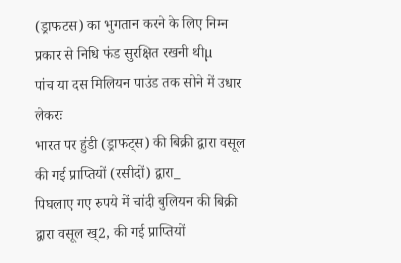(ड्राफटस) का भुगतान करने के लिए निम्न प्रकार से निधि फंड सुरक्षित रखनी थीµ
पांच या दस मिलियन पाउंड तक सोने में उधार लेकरः
भारत पर हुंडी (ड्राफट्स) की बिक्री द्वारा वसूल की गई प्राप्तियों (रसीदों) द्वारा_
पिघलाए गए रुपये में चांदी बुलियन की बिक्री द्वारा वसूल ख्2, की गई प्राप्तियों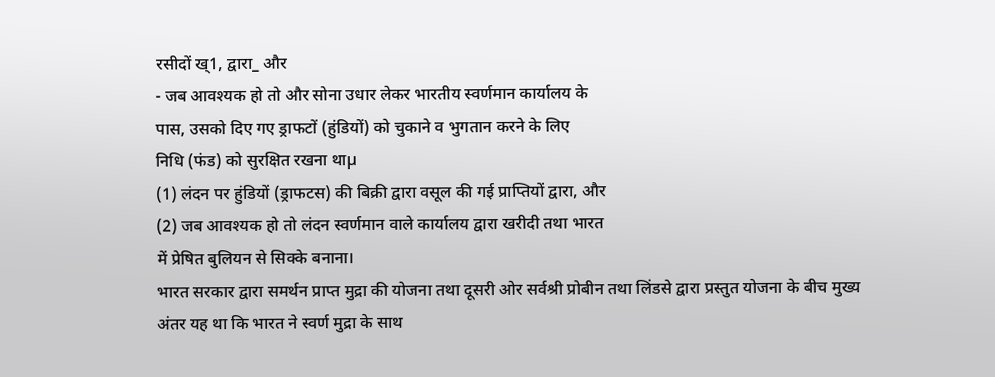रसीदों ख्1, द्वारा_ और
- जब आवश्यक हो तो और सोना उधार लेकर भारतीय स्वर्णमान कार्यालय के
पास, उसको दिए गए ड्राफटों (हुंडियों) को चुकाने व भुगतान करने के लिए
निधि (फंड) को सुरक्षित रखना थाµ
(1) लंदन पर हुंडियों (ड्राफटस) की बिक्री द्वारा वसूल की गई प्राप्तियों द्वारा, और
(2) जब आवश्यक हो तो लंदन स्वर्णमान वाले कार्यालय द्वारा खरीदी तथा भारत
में प्रेषित बुलियन से सिक्के बनाना।
भारत सरकार द्वारा समर्थन प्राप्त मुद्रा की योजना तथा दूसरी ओर सर्वश्री प्रोबीन तथा लिंडसे द्वारा प्रस्तुत योजना के बीच मुख्य अंतर यह था कि भारत ने स्वर्ण मुद्रा के साथ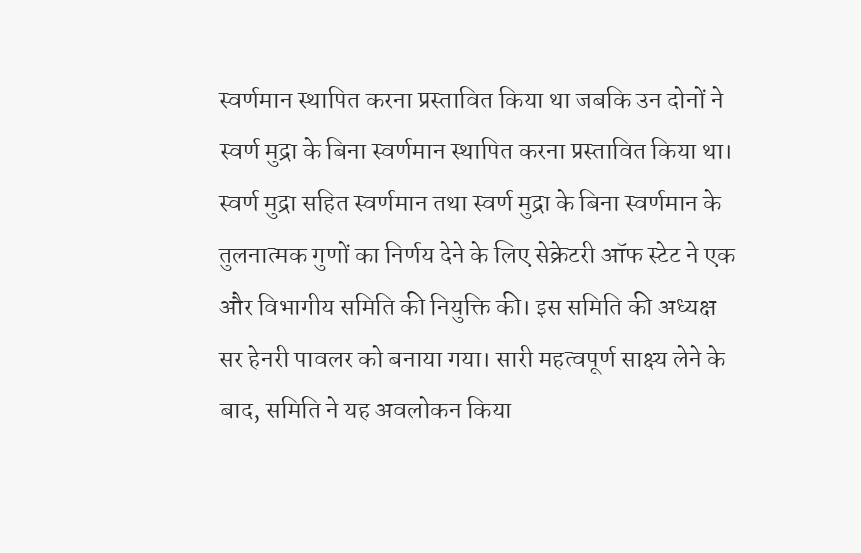स्वर्णमान स्थापित करना प्रस्तावित किया था जबकि उन दोनों ने स्वर्ण मुद्रा के बिना स्वर्णमान स्थापित करना प्रस्तावित किया था।
स्वर्ण मुद्रा सहित स्वर्णमान तथा स्वर्ण मुद्रा के बिना स्वर्णमान के तुलनात्मक गुणों का निर्णय देने के लिए सेक्रेटरी ऑफ स्टेट ने एक और विभागीय समिति की नियुक्ति की। इस समिति की अध्यक्ष सर हेनरी पावलर को बनाया गया। सारी महत्वपूर्ण साक्ष्य लेने के बाद, समिति ने यह अवलोकन किया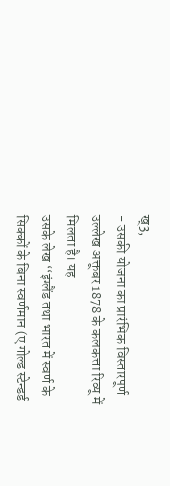ख्3,
- उसकी योजना का प्रारंभिक विस्तारपूर्ण उल्लेख अक्तूबर 1878 के कलकत्ता रिव्यू में मिलता है। यह
उसके लेख ‘‘इंग्लैंड तथा भारत में स्वर्ण के सिक्कों के बिना स्वर्णमान (ए गोल्ड स्टेन्डर्ड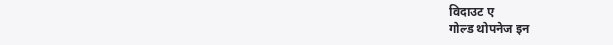विदाउट ए
गोल्ड थोपनेज इन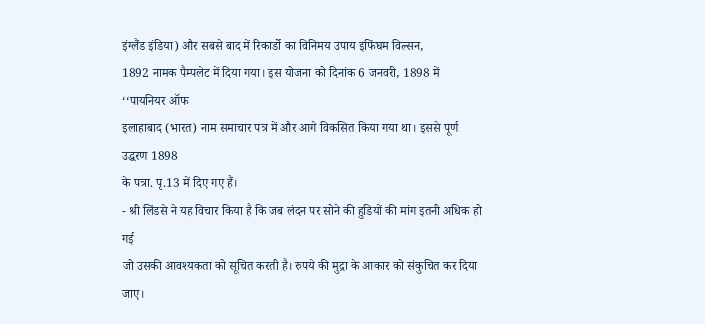इंग्लैंड इंडिया) और सबसे बाद में रिकार्डो का विनिमय उपाय इफिंघम विल्सन,
1892 नामक पैम्पलेट में दिया गया। इस योजना को दिनांक 6 जनवरी, 1898 में ‘‘पायनियर ऑफ
इलाहाबाद (भारत) नाम समाचार पत्र में और आगे विकसित किया गया था। इससे पूर्ण उद्धरण 1898
के पत्रा. पृ.13 में दिए गए हैं।
- श्री लिंडसे ने यह विचार किया है कि जब लंदन पर सोने की हुडियों की मांग इतनी अधिक हो गई
जो उसकी आवश्यकता को सूचित करती है। रुपये की मुद्रा के आकार को संकुचित कर दिया जाए।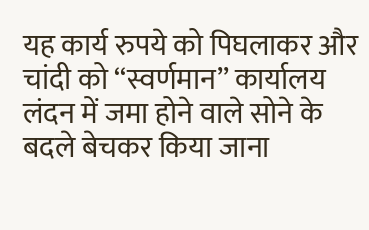यह कार्य रुपये को पिघलाकर और चांदी को ‘‘स्वर्णमान’’ कार्यालय लंदन में जमा होने वाले सोने के
बदले बेचकर किया जाना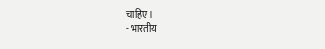चाहिए।
- भारतीय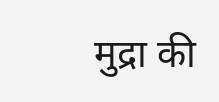मुद्रा की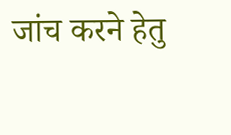जांच करने हेतु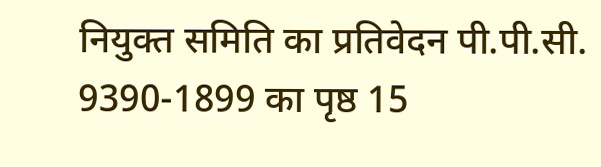नियुक्त समिति का प्रतिवेदन पी.पी.सी. 9390-1899 का पृष्ठ 15